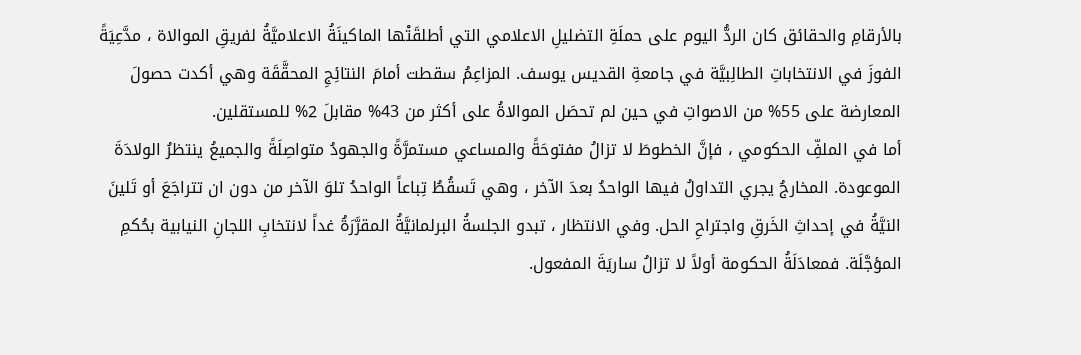بالأرقامِ والحقائق كان الردُّ اليوم على حملَةِ التضليلِ الاعلامي التي أطلقَتْها الماكينَةُ الاعلاميَّةُ لفريقِ الموالاة ، مدَّعِيَةً الفوزَ في الانتخاباتِ الطالِبيَّة في جامعةِ القديس يوسف. المزاعِمُ سقطت أمامَ النتائِجِ المحقَّقَة وهي أكدت حصولَ المعارضة على 55% من الاصواتِ في حين لم تحصَل الموالاةُ على أكثر من 43% مقابلَ 2% للمستقلين.
أما في الملفِّ الحكومي ، فإنَّ الخطوطَ لا تزالُ مفتوحَةً والمساعي مستمرَّةً والجهودُ متواصِلَةً والجميعُ ينتظرُ الولادَةَ الموعودة. المخارجُ يجري التداولُ فيها الواحدُ بعدَ الآخر ، وهي تَسقُطُ تِباعاً الواحدُ تلوَ الآخر من دون ان تتراجَعَ أو تَلينَ النيَّةُ في إحداثِ الخَرقِ واجتراحِ الحل. وفي الانتظار ، تبدو الجلسةُ البرلمانيَّةُ المقرَّرَةُ غداً لانتخابِ اللجانِ النيابية بحُكمِ المؤجَّلَة. فمعادَلَةُ الحكومة أولاً لا تزالُ ساريَةَ المفعول.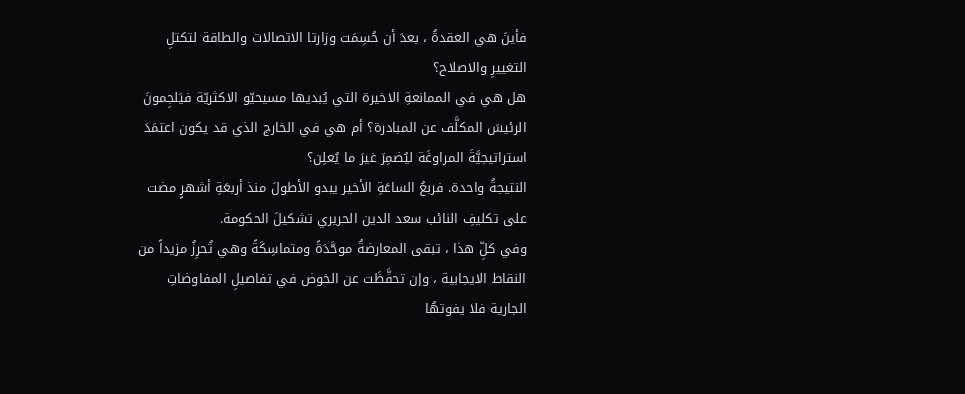فأينَ هي العقدةُ ، بعدَ أن حُسِمَت وزارتا الاتصالات والطاقة لتكتلِ التغييرِ والاصلاح؟
هل هي في الممانعةِ الاخيرة التي يُبديها مسيحيّو الاكثريّة فيَلجِمونَ الرئيسَ المكلَّف عن المبادرة؟ أم هي في الخارج الذي قد يكون اعتمَدَ استراتيجيَّةَ المراوغَة ليُضمِرَ غيرَ ما يُعلِن؟
النتيجةُ واحدة. فربعُ الساعَةِ الأخير يبدو الأطولَ منذ أربعَةِ أشهرٍ مضت على تكليفِ النائب سعد الدين الحريري تشكيلَ الحكومة.
وفي كلِّ هذا ، تبقى المعارضةُ موحَّدَةً ومتماسِكَةً وهي تُحرِزُ مزيداً من النقاط الايجابية ، وإن تحفَّظَت عن الخوض في تفاصيلِ المفاوضاتِ الجارية فلا يفوتهُا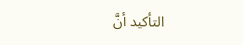التأكيد أنَّ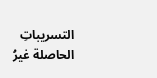التسريباتِ الحاصلة غيرُ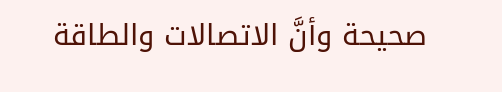صحيحة وأنَّ الاتصالات والطاقة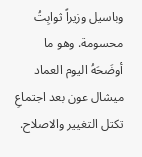وباسيل وزيراً ثوابِتُ محسومة. وهو ما أوضَحَهُ اليوم العماد ميشال عون بعد اجتماعِ تكتل التغيير والاصلاح.